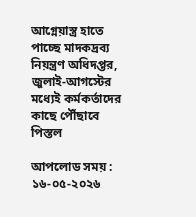আগ্নেয়াস্ত্র হাতে পাচ্ছে মাদকদ্রব্য নিয়ন্ত্রণ অধিদপ্তর, জুলাই-আগস্টের মধ্যেই কর্মকর্তাদের কাছে পৌঁছাবে পিস্তল

আপলোড সময় : ১৬-০৫-২০২৬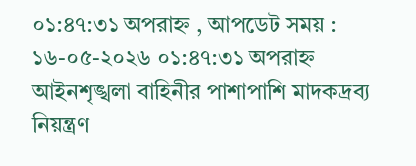০১:৪৭:৩১ অপরাহ্ন , আপডেট সময় : ১৬-০৫-২০২৬ ০১:৪৭:৩১ অপরাহ্ন
আইনশৃঙ্খলা বাহিনীর পাশাপাশি মাদকদ্রব্য নিয়ন্ত্রণ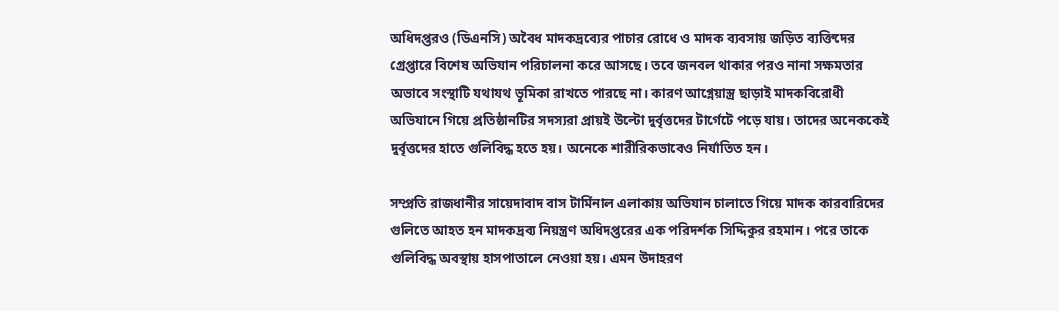অধিদপ্তরও (ডিএনসি) অবৈধ মাদকদ্রব্যের পাচার রোধে ও মাদক ব্যবসায় জড়িত ব্যক্তিদের গ্রেপ্তারে বিশেষ অভিযান পরিচালনা করে আসছে। তবে জনবল থাকার পরও নানা সক্ষমতার অভাবে সংস্থাটি যথাযথ ভূমিকা রাখতে পারছে না। কারণ আগ্নেয়াস্ত্র ছাড়াই মাদকবিরোধী অভিযানে গিয়ে প্রতিষ্ঠানটির সদস্যরা প্রায়ই উল্টো দুর্বৃত্তদের টার্গেটে পড়ে যায়। তাদের অনেককেই দুর্বৃত্তদের হাতে গুলিবিদ্ধ হতে হয়। অনেকে শারীরিকভাবেও নির্যাতিত হন।

সম্প্রতি রাজধানীর সায়েদাবাদ বাস টার্মিনাল এলাকায় অভিযান চালাতে গিয়ে মাদক কারবারিদের গুলিতে আহত হন মাদকদ্রব্য নিয়ন্ত্রণ অধিদপ্তরের এক পরিদর্শক সিদ্দিকুর রহমান। পরে তাকে গুলিবিদ্ধ অবস্থায় হাসপাতালে নেওয়া হয়। এমন উদাহরণ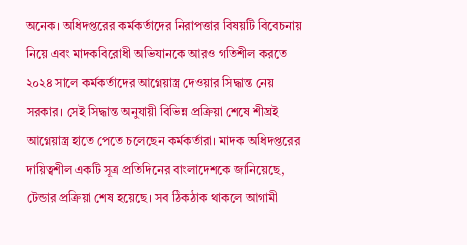অনেক। অধিদপ্তরের কর্মকর্তাদের নিরাপত্তার বিষয়টি বিবেচনায় নিয়ে এবং মাদকবিরোধী অভিযানকে আরও গতিশীল করতে ২০২৪ সালে কর্মকর্তাদের আগ্নেয়াস্ত্র দেওয়ার সিদ্ধান্ত নেয় সরকার। সেই সিদ্ধান্ত অনুযায়ী বিভিন্ন প্রক্রিয়া শেষে শীঘ্রই আগ্নেয়াস্ত্র হাতে পেতে চলেছেন কর্মকর্তারা। মাদক অধিদপ্তরের দায়িত্বশীল একটি সূত্র প্রতিদিনের বাংলাদেশকে জানিয়েছে, টেন্ডার প্রক্রিয়া শেষ হয়েছে। সব ঠিকঠাক থাকলে আগামী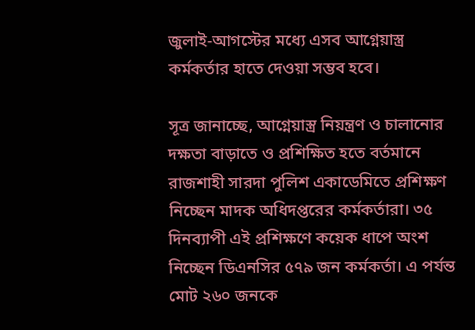জুলাই-আগস্টের মধ্যে এসব আগ্নেয়াস্ত্র কর্মকর্তার হাতে দেওয়া সম্ভব হবে।

সূত্র জানাচ্ছে, আগ্নেয়াস্ত্র নিয়ন্ত্রণ ও চালানোর দক্ষতা বাড়াতে ও প্রশিক্ষিত হতে বর্তমানে রাজশাহী সারদা পুলিশ একাডেমিতে প্রশিক্ষণ নিচ্ছেন মাদক অধিদপ্তরের কর্মকর্তারা। ৩৫ দিনব্যাপী এই প্রশিক্ষণে কয়েক ধাপে অংশ নিচ্ছেন ডিএনসির ৫৭৯ জন কর্মকর্তা। এ পর্যন্ত মোট ২৬০ জনকে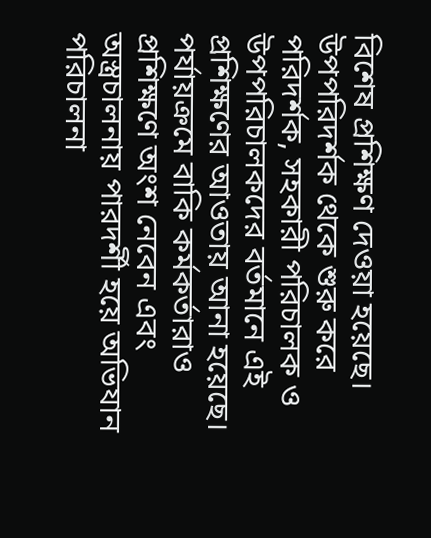বিশেষ প্রশিক্ষণ দেওয়া হয়েছে। উপপরিদর্শক থেকে শুরু করে পরিদর্শক, সহকারী পরিচালক ও উপপরিচালকদের বর্তমানে এই প্রশিক্ষণের আওতায় আনা হয়েছে। পর্যায়ক্রমে বাকি কর্মকর্তারাও প্রশিক্ষণে অংশ নেবেন এবং অস্ত্রচালনায় পারদর্শী হয়ে অভিযান পরিচালনা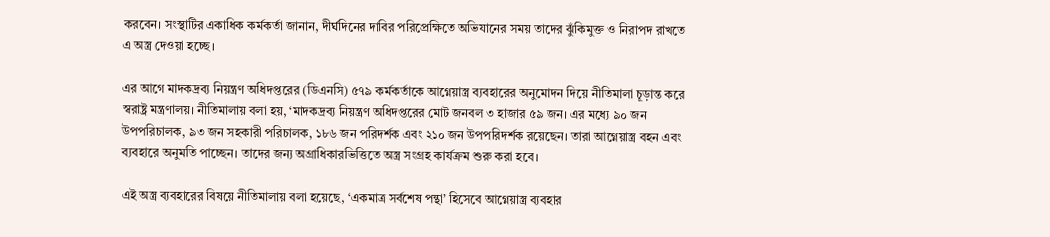করবেন। সংস্থাটির একাধিক কর্মকর্তা জানান, দীর্ঘদিনের দাবির পরিপ্রেক্ষিতে অভিযানের সময় তাদের ঝুঁকিমুক্ত ও নিরাপদ রাখতে এ অস্ত্র দেওয়া হচ্ছে।

এর আগে মাদকদ্রব্য নিয়ন্ত্রণ অধিদপ্তরের (ডিএনসি) ৫৭৯ কর্মকর্তাকে আগ্নেয়াস্ত্র ব্যবহারের অনুমোদন দিয়ে নীতিমালা চূড়ান্ত করে স্বরাষ্ট্র মন্ত্রণালয়। নীতিমালায় বলা হয়, ‘মাদকদ্রব্য নিয়ন্ত্রণ অধিদপ্তরের মোট জনবল ৩ হাজার ৫৯ জন। এর মধ্যে ৯০ জন উপপরিচালক, ৯৩ জন সহকারী পরিচালক, ১৮৬ জন পরিদর্শক এবং ২১০ জন উপপরিদর্শক রয়েছেন। তারা আগ্নেয়াস্ত্র বহন এবং ব্যবহারে অনুমতি পাচ্ছেন। তাদের জন্য অগ্রাধিকারভিত্তিতে অস্ত্র সংগ্রহ কার্যক্রম শুরু করা হবে।

এই অস্ত্র ব্যবহারের বিষয়ে নীতিমালায় বলা হয়েছে, ‘একমাত্র সর্বশেষ পন্থা’ হিসেবে আগ্নেয়াস্ত্র ব্যবহার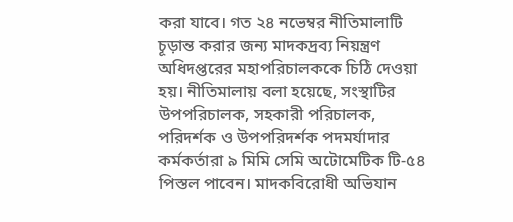করা যাবে। গত ২৪ নভেম্বর নীতিমালাটি চূড়ান্ত করার জন্য মাদকদ্রব্য নিয়ন্ত্রণ অধিদপ্তরের মহাপরিচালককে চিঠি দেওয়া হয়। নীতিমালায় বলা হয়েছে, সংস্থাটির উপপরিচালক, সহকারী পরিচালক, পরিদর্শক ও উপপরিদর্শক পদমর্যাদার কর্মকর্তারা ৯ মিমি সেমি অটোমেটিক টি-৫৪ পিস্তল পাবেন। মাদকবিরোধী অভিযান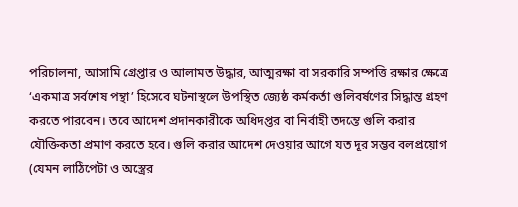পরিচালনা, আসামি গ্রেপ্তার ও আলামত উদ্ধার, আত্মরক্ষা বা সরকারি সম্পত্তি রক্ষার ক্ষেত্রে ‘একমাত্র সর্বশেষ পন্থা’ হিসেবে ঘটনাস্থলে উপস্থিত জ্যেষ্ঠ কর্মকর্তা গুলিবর্ষণের সিদ্ধান্ত গ্রহণ করতে পারবেন। তবে আদেশ প্রদানকারীকে অধিদপ্তর বা নির্বাহী তদন্তে গুলি করার যৌক্তিকতা প্রমাণ করতে হবে। গুলি করার আদেশ দেওয়ার আগে যত দূর সম্ভব বলপ্রয়োগ (যেমন লাঠিপেটা ও অস্ত্রের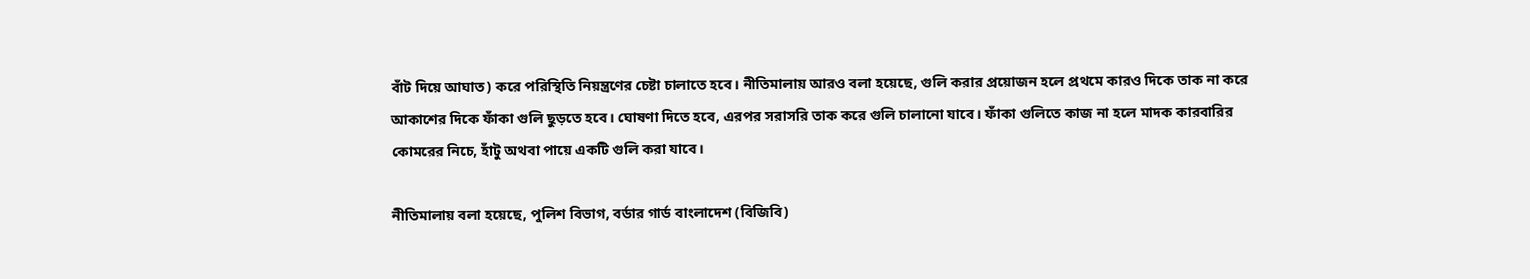বাঁট দিয়ে আঘাত) করে পরিস্থিতি নিয়ন্ত্রণের চেষ্টা চালাতে হবে। নীতিমালায় আরও বলা হয়েছে, গুলি করার প্রয়োজন হলে প্রথমে কারও দিকে তাক না করে আকাশের দিকে ফাঁকা গুলি ছুড়তে হবে। ঘোষণা দিতে হবে, এরপর সরাসরি তাক করে গুলি চালানো যাবে। ফাঁকা গুলিতে কাজ না হলে মাদক কারবারির কোমরের নিচে, হাঁটু অথবা পায়ে একটি গুলি করা যাবে।

নীতিমালায় বলা হয়েছে, পুলিশ বিভাগ, বর্ডার গার্ড বাংলাদেশ (বিজিবি)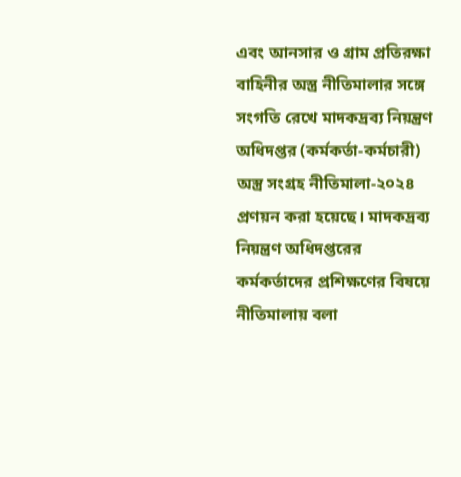এবং আনসার ও গ্রাম প্রতিরক্ষা বাহিনীর অস্ত্র নীতিমালার সঙ্গে সংগতি রেখে মাদকদ্রব্য নিয়ন্ত্রণ অধিদপ্তর (কর্মকর্তা-কর্মচারী) অস্ত্র সংগ্রহ নীতিমালা-২০২৪ প্রণয়ন করা হয়েছে। মাদকদ্রব্য নিয়ন্ত্রণ অধিদপ্তরের কর্মকর্তাদের প্রশিক্ষণের বিষয়ে নীতিমালায় বলা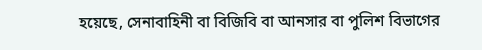হয়েছে, সেনাবাহিনী বা বিজিবি বা আনসার বা পুলিশ বিভাগের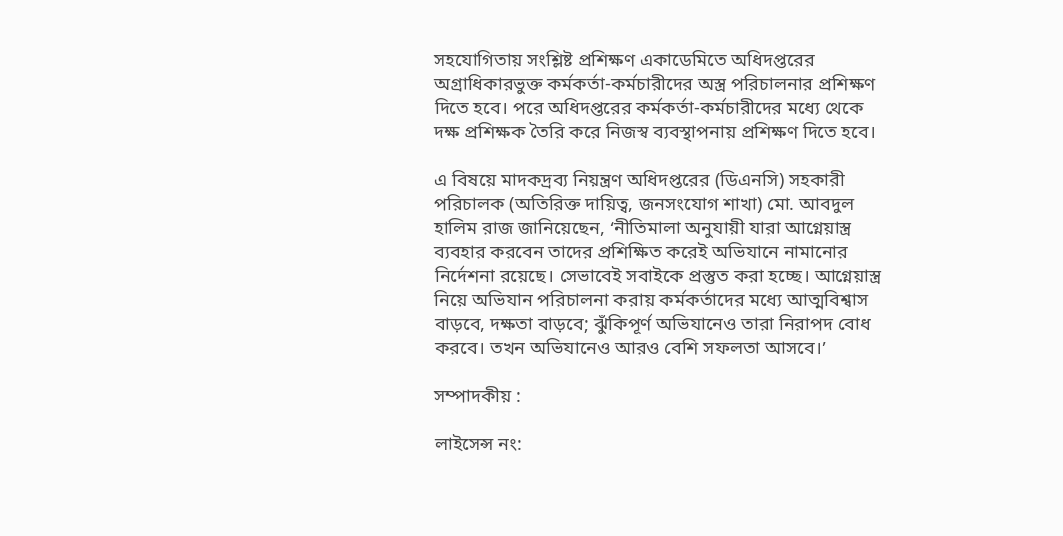সহযোগিতায় সংশ্লিষ্ট প্রশিক্ষণ একাডেমিতে অধিদপ্তরের অগ্রাধিকারভুক্ত কর্মকর্তা-কর্মচারীদের অস্ত্র পরিচালনার প্রশিক্ষণ দিতে হবে। পরে অধিদপ্তরের কর্মকর্তা-কর্মচারীদের মধ্যে থেকে দক্ষ প্রশিক্ষক তৈরি করে নিজস্ব ব্যবস্থাপনায় প্রশিক্ষণ দিতে হবে।

এ বিষয়ে মাদকদ্রব্য নিয়ন্ত্রণ অধিদপ্তরের (ডিএনসি) সহকারী পরিচালক (অতিরিক্ত দায়িত্ব, জনসংযোগ শাখা) মো. আবদুল হালিম রাজ জানিয়েছেন, ‘নীতিমালা অনুযায়ী যারা আগ্নেয়াস্ত্র ব্যবহার করবেন তাদের প্রশিক্ষিত করেই অভিযানে নামানোর নির্দেশনা রয়েছে। সেভাবেই সবাইকে প্রস্তুত করা হচ্ছে। আগ্নেয়াস্ত্র নিয়ে অভিযান পরিচালনা করায় কর্মকর্তাদের মধ্যে আত্মবিশ্বাস বাড়বে, দক্ষতা বাড়বে; ঝুঁকিপূর্ণ অভিযানেও তারা নিরাপদ বোধ করবে। তখন অভিযানেও আরও বেশি সফলতা আসবে।’

সম্পাদকীয় :

লাইসেন্স নং: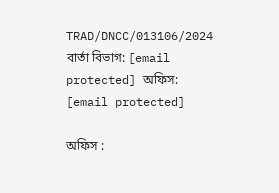TRAD/DNCC/013106/2024 বার্তা বিভাগ: [email protected] অফিস: [email protected]

অফিস :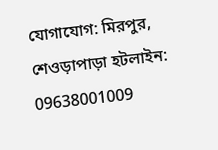যোগাযোগ: মিরপুর, শেওড়াপাড়া হটলাইন: 09638001009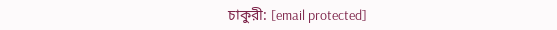চাকুরী: [email protected]